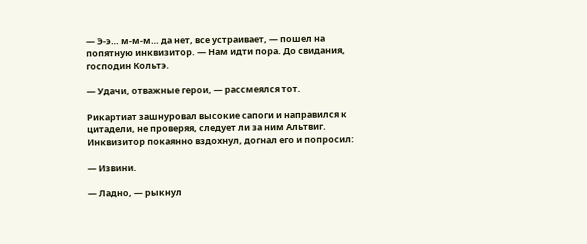— Э-э… м-м-м… да нет, все устраивает, — пошел на попятную инквизитор. — Нам идти пора. До свидания, господин Кольтэ.

— Удачи, отважные герои, — рассмеялся тот.

Рикартиат зашнуровал высокие сапоги и направился к цитадели, не проверяя, следует ли за ним Альтвиг. Инквизитор покаянно вздохнул, догнал его и попросил:

— Извини.

— Ладно, — рыкнул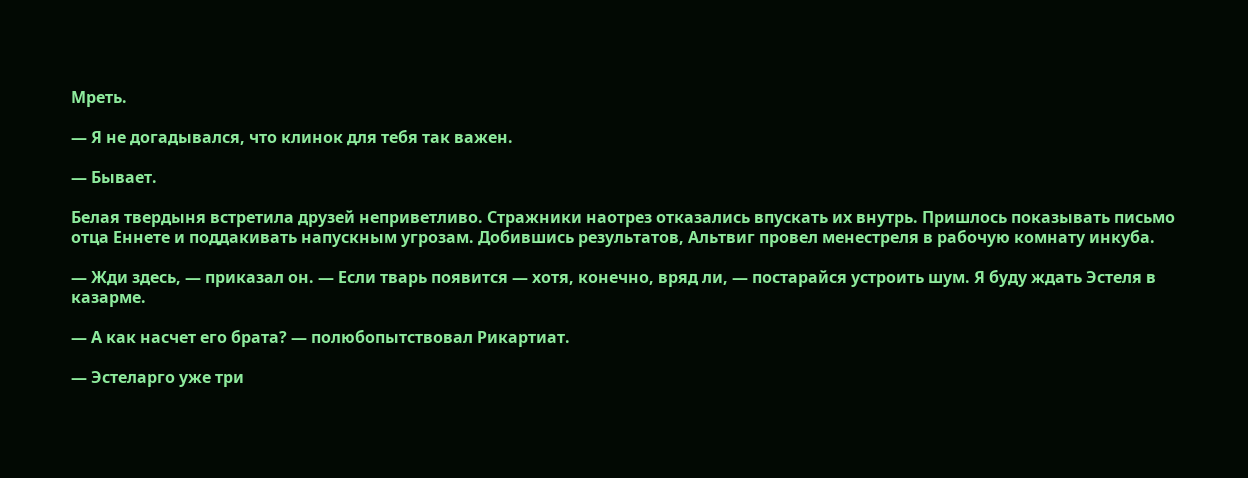Мреть.

— Я не догадывался, что клинок для тебя так важен.

— Бывает.

Белая твердыня встретила друзей неприветливо. Стражники наотрез отказались впускать их внутрь. Пришлось показывать письмо отца Еннете и поддакивать напускным угрозам. Добившись результатов, Альтвиг провел менестреля в рабочую комнату инкуба.

— Жди здесь, — приказал он. — Если тварь появится — хотя, конечно, вряд ли, — постарайся устроить шум. Я буду ждать Эстеля в казарме.

— А как насчет его брата? — полюбопытствовал Рикартиат.

— Эстеларго уже три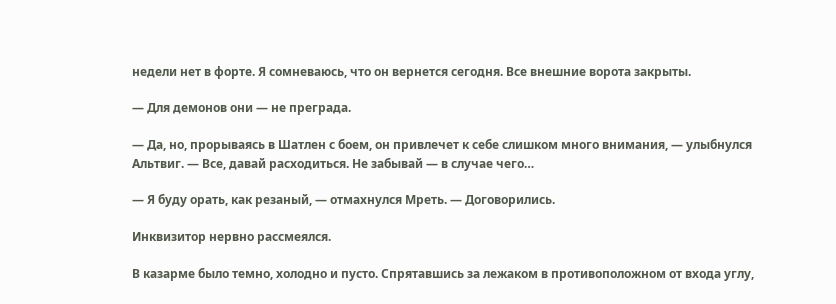недели нет в форте. Я сомневаюсь, что он вернется сегодня. Все внешние ворота закрыты.

— Для демонов они — не преграда.

— Да, но, прорываясь в Шатлен с боем, он привлечет к себе слишком много внимания, — улыбнулся Альтвиг. — Все, давай расходиться. Не забывай — в случае чего…

— Я буду орать, как резаный, — отмахнулся Мреть. — Договорились.

Инквизитор нервно рассмеялся.

В казарме было темно, холодно и пусто. Спрятавшись за лежаком в противоположном от входа углу,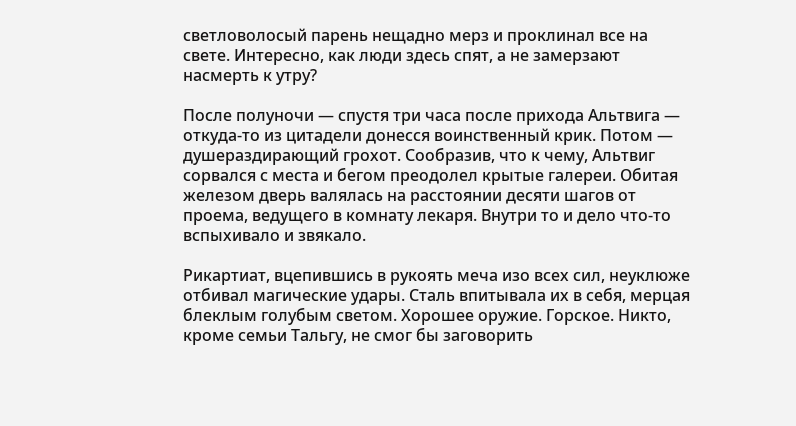светловолосый парень нещадно мерз и проклинал все на свете. Интересно, как люди здесь спят, а не замерзают насмерть к утру?

После полуночи — спустя три часа после прихода Альтвига — откуда-то из цитадели донесся воинственный крик. Потом — душераздирающий грохот. Сообразив, что к чему, Альтвиг сорвался с места и бегом преодолел крытые галереи. Обитая железом дверь валялась на расстоянии десяти шагов от проема, ведущего в комнату лекаря. Внутри то и дело что-то вспыхивало и звякало.

Рикартиат, вцепившись в рукоять меча изо всех сил, неуклюже отбивал магические удары. Сталь впитывала их в себя, мерцая блеклым голубым светом. Хорошее оружие. Горское. Никто, кроме семьи Тальгу, не смог бы заговорить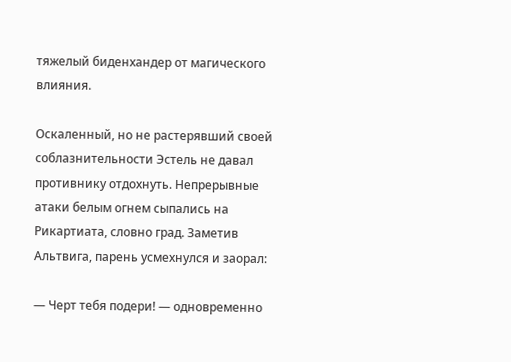тяжелый биденхандер от магического влияния.

Оскаленный, но не растерявший своей соблазнительности Эстель не давал противнику отдохнуть. Непрерывные атаки белым огнем сыпались на Рикартиата, словно град. Заметив Альтвига, парень усмехнулся и заорал:

— Черт тебя подери! — одновременно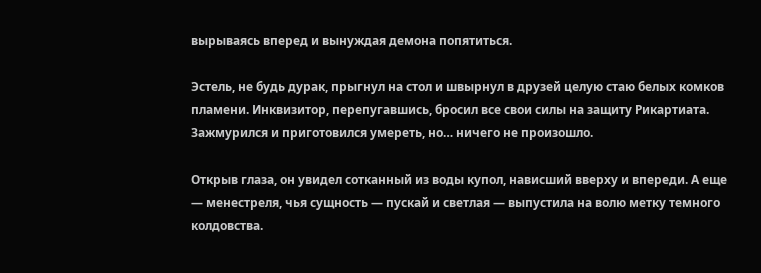вырываясь вперед и вынуждая демона попятиться.

Эстель, не будь дурак, прыгнул на стол и швырнул в друзей целую стаю белых комков пламени. Инквизитор, перепугавшись, бросил все свои силы на защиту Рикартиата. Зажмурился и приготовился умереть, но… ничего не произошло.

Открыв глаза, он увидел сотканный из воды купол, нависший вверху и впереди. А еще — менестреля, чья сущность — пускай и светлая — выпустила на волю метку темного колдовства.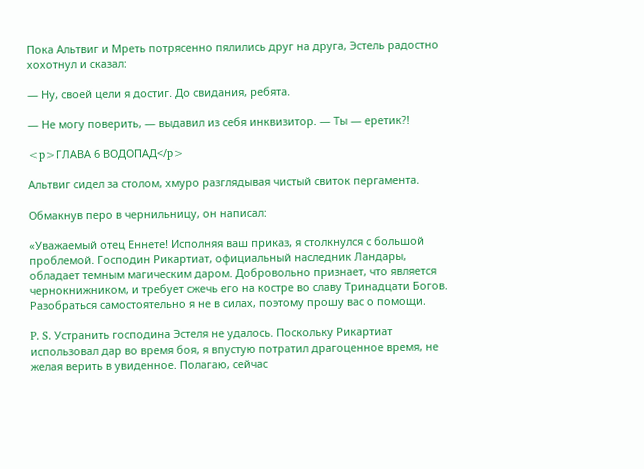Пока Альтвиг и Мреть потрясенно пялились друг на друга, Эстель радостно хохотнул и сказал:

— Ну, своей цели я достиг. До свидания, ребята.

— Не могу поверить, — выдавил из себя инквизитор. — Ты — еретик?!

<p>ГЛАВА 6 ВОДОПАД</p>

Альтвиг сидел за столом, хмуро разглядывая чистый свиток пергамента.

Обмакнув перо в чернильницу, он написал:

«Уважаемый отец Еннете! Исполняя ваш приказ, я столкнулся с большой проблемой. Господин Рикартиат, официальный наследник Ландары, обладает темным магическим даром. Добровольно признает, что является чернокнижником, и требует сжечь его на костре во славу Тринадцати Богов. Разобраться самостоятельно я не в силах, поэтому прошу вас о помощи.

P. S. Устранить господина Эстеля не удалось. Поскольку Рикартиат использовал дар во время боя, я впустую потратил драгоценное время, не желая верить в увиденное. Полагаю, сейчас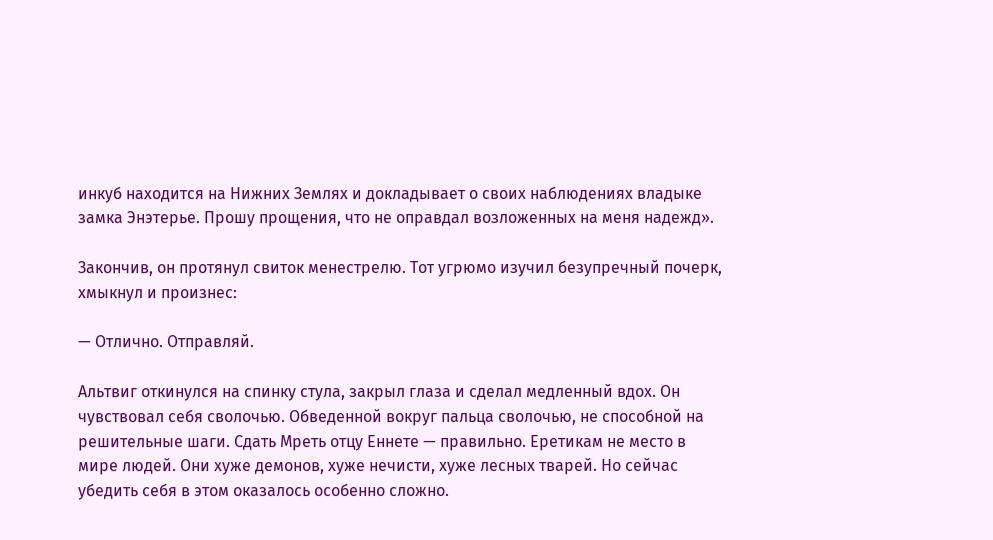инкуб находится на Нижних Землях и докладывает о своих наблюдениях владыке замка Энэтерье. Прошу прощения, что не оправдал возложенных на меня надежд».

Закончив, он протянул свиток менестрелю. Тот угрюмо изучил безупречный почерк, хмыкнул и произнес:

— Отлично. Отправляй.

Альтвиг откинулся на спинку стула, закрыл глаза и сделал медленный вдох. Он чувствовал себя сволочью. Обведенной вокруг пальца сволочью, не способной на решительные шаги. Сдать Мреть отцу Еннете — правильно. Еретикам не место в мире людей. Они хуже демонов, хуже нечисти, хуже лесных тварей. Но сейчас убедить себя в этом оказалось особенно сложно.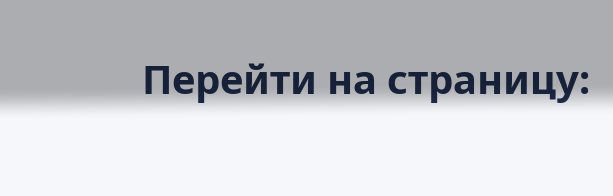Перейти на страницу: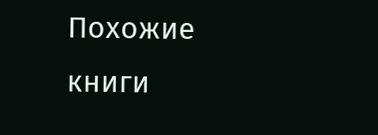Похожие книги